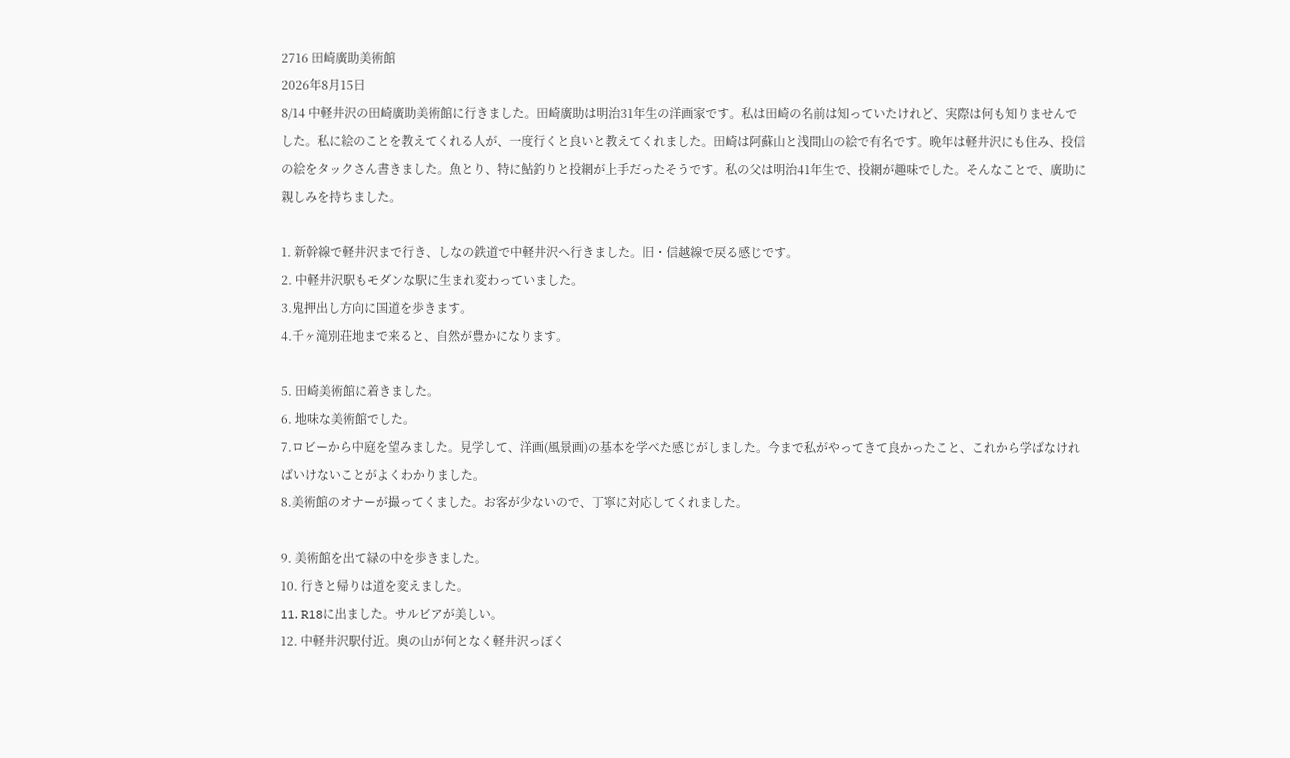2716 田崎廣助美術館
2026年8月15日
8/14 中軽井沢の田崎廣助美術館に行きました。田崎廣助は明治31年生の洋画家です。私は田崎の名前は知っていたけれど、実際は何も知りませんでした。私に絵のことを教えてくれる人が、一度行くと良いと教えてくれました。田崎は阿蘇山と浅間山の絵で有名です。晩年は軽井沢にも住み、投信の絵をタックさん書きました。魚とり、特に鮎釣りと投網が上手だったそうです。私の父は明治41年生で、投網が趣味でした。そんなことで、廣助に親しみを持ちました。

1. 新幹線で軽井沢まで行き、しなの鉄道で中軽井沢へ行きました。旧・信越線で戻る感じです。
2. 中軽井沢駅もモダンな駅に生まれ変わっていました。
3.鬼押出し方向に国道を歩きます。
4.千ヶ滝別荘地まで来ると、自然が豊かになります。

5. 田崎美術館に着きました。
6. 地味な美術館でした。
7.ロビーから中庭を望みました。見学して、洋画(風景画)の基本を学べた感じがしました。今まで私がやってきて良かったこと、これから学ばなければいけないことがよくわかりました。
8.美術館のオナーが撮ってくました。お客が少ないので、丁寧に対応してくれました。

9. 美術館を出て緑の中を歩きました。
10. 行きと帰りは道を変えました。
11. R18に出ました。サルビアが美しい。
12. 中軽井沢駅付近。奥の山が何となく軽井沢っぽく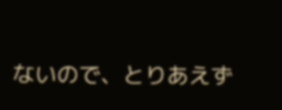ないので、とりあえず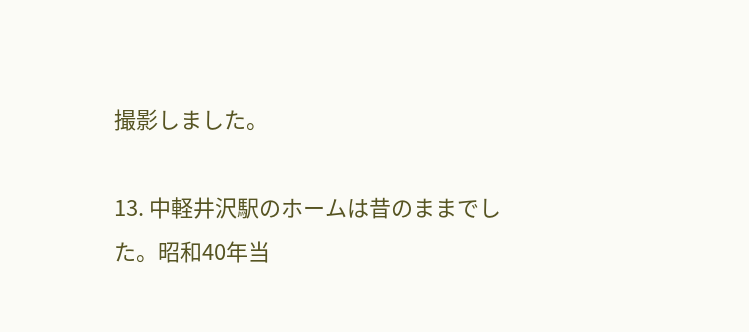撮影しました。

13. 中軽井沢駅のホームは昔のままでした。昭和40年当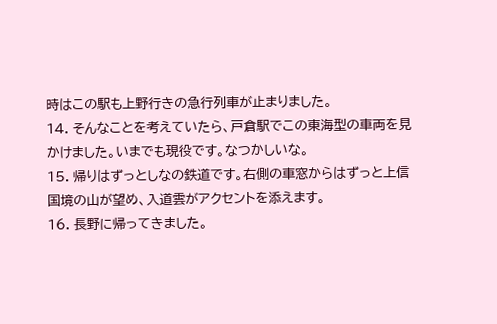時はこの駅も上野行きの急行列車が止まりました。
14. そんなことを考えていたら、戸倉駅でこの東海型の車両を見かけました。いまでも現役です。なつかしいな。
15. 帰りはずっとしなの鉄道です。右側の車窓からはずっと上信国境の山が望め、入道雲がアクセントを添えます。
16. 長野に帰ってきました。